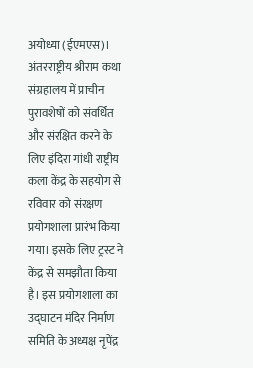अयोध्या (ईएमएस)। अंतरराष्ट्रीय श्रीराम कथा संग्रहालय में प्राचीन पुरावशेषों को संवर्धित और संरक्षित करने के लिए इंदिरा गांधी राष्ट्रीय कला केंद्र के सहयोग से रविवार को संरक्षण प्रयोगशाला प्रारंभ किया गया। इसके लिए ट्रस्ट ने केंद्र से समझौता किया है। इस प्रयोगशाला का उद्घाटन मंदिर निर्माण समिति के अध्यक्ष नृपेंद्र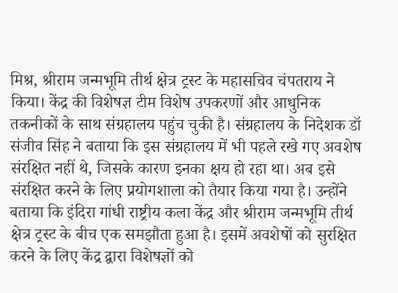मिश्र, श्रीराम जन्मभूमि तीर्थ क्षेत्र ट्रस्ट के महासचिव चंपतराय ने किया। केंद्र की विशेषज्ञ टीम विशेष उपकरणों और आधुनिक तकनीकों के साथ संग्रहालय पहुंच चुकी है। संग्रहालय के निदेशक डॉ संजीव सिंह ने बताया कि इस संग्रहालय में भी पहले रखे गए अवशेष संरक्षित नहीं थे, जिसके कारण इनका क्षय हो रहा था। अब इसे संरक्षित करने के लिए प्रयोगशाला को तैयार किया गया है। उन्होंने बताया कि इंदिरा गांधी राष्ट्रीय कला केंद्र और श्रीराम जन्मभूमि तीर्थ क्षेत्र ट्रस्ट के बीच एक समझौता हुआ है। इसमें अवशेषों को सुरक्षित करने के लिए केंद्र द्वारा विशेषज्ञों को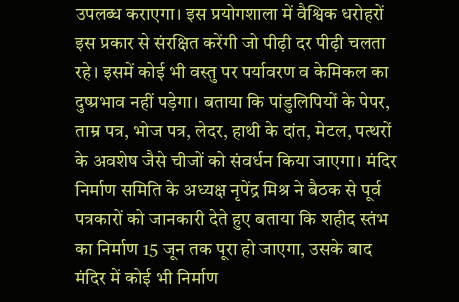उपलब्ध कराएगा। इस प्रयोगशाला में वैश्विक धरोहरों इस प्रकार से संरक्षित करेंगी जो पीढ़ी दर पीढ़ी चलता रहे। इसमें कोई भी वस्तु पर पर्यावरण व केमिकल का दुष्प्रभाव नहीं पड़ेगा। बताया कि पांडुलिपियों के पेपर, ताम्र पत्र, भोज पत्र, लेदर, हाथी के दांत, मेटल, पत्थरों के अवशेष जैसे चीजों को संवर्धन किया जाएगा। मंदिर निर्माण समिति के अध्यक्ष नृपेंद्र मिश्र ने बैठक से पूर्व पत्रकारों को जानकारी देते हुए बताया कि शहीद स्तंभ का निर्माण 15 जून तक पूरा हो जाएगा, उसके बाद मंदिर में कोई भी निर्माण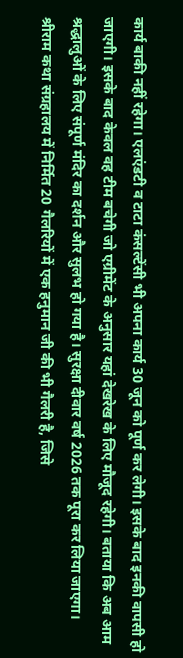कार्य बाकी नहीं रहेगा। एलएंडटी व टाटा कंसल्टेंसी भी अपना कार्य 30 जून को पूर्ण कर लेगी। इसके बाद इनकी वापसी हो जाएगी। इसके बाद केवल वह टीम बचेगी जो एग्रीमेंट के अनुसार यहां देखरेख के लिए मौजूद रहेगी। बताया कि अब आम श्रद्धालुओं के लिए संपूर्ण मंदिर का दर्शन और सुलभ हो गया है। सुरक्षा दीवार वर्ष 2026 तक पूरा कर लिया जाएगा। श्रीराम कथा संग्रहालय में निर्मित 20 गैलरियों में एक हनुमान जी की भी गैलरी है, जिसे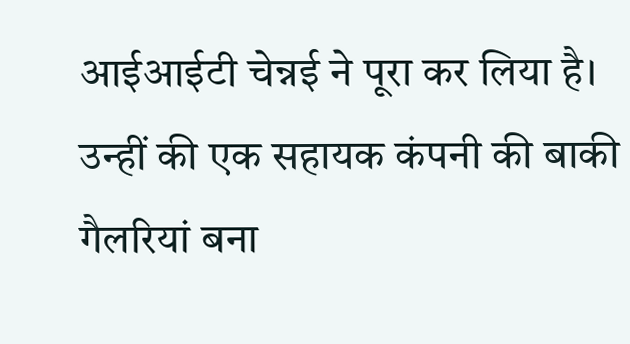आईआईटी चेन्नई ने पूरा कर लिया है। उन्हीं की एक सहायक कंपनी की बाकी गैलरियां बना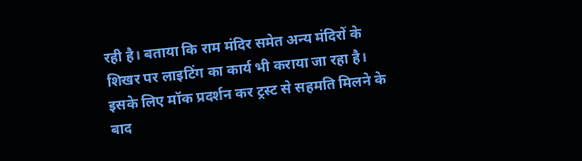रही है। बताया कि राम मंदिर समेत अन्य मंदिरों के शिखर पर लाइटिंग का कार्य भी कराया जा रहा है। इसके लिए मॉक प्रदर्शन कर ट्रस्ट से सहमति मिलने के बाद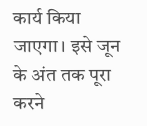कार्य किया जाएगा। इसे जून के अंत तक पूरा करने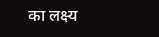का लक्ष्य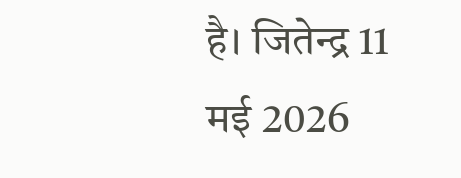है। जितेन्द्र 11 मई 2026